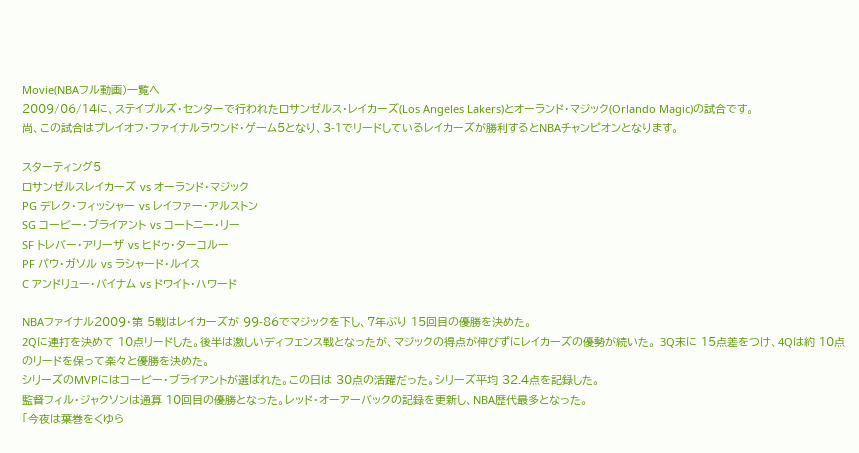Movie(NBAフル動画)一覧へ
2009/06/14に、ステイプルズ・センターで行われたロサンゼルス・レイカーズ(Los Angeles Lakers)とオーランド・マジック(Orlando Magic)の試合です。
尚、この試合はプレイオフ・ファイナルラウンド・ゲーム5となり、3-1でリードしているレイカーズが勝利するとNBAチャンピオンとなります。

スターティング5
ロサンゼルスレイカーズ vs オーランド・マジック
PG デレク・フィッシャー vs レイファー・アルストン
SG コービー・ブライアント vs コートニー・リー
SF トレバー・アリーザ vs ヒドゥ・ターコルー
PF パウ・ガソル vs ラシャード・ルイス
C アンドリュー・バイナム vs ドワイト・ハワード

NBAファイナル2009・第 5戦はレイカーズが 99-86でマジックを下し、7年ぶり 15回目の優勝を決めた。
2Qに連打を決めて 10点リードした。後半は激しいディフェンス戦となったが、マジックの得点が伸びずにレイカーズの優勢が続いた。 3Q末に 15点差をつけ、4Qは約 10点のリードを保って楽々と優勝を決めた。
シリーズのMVPにはコービー・ブライアントが選ばれた。この日は 30点の活躍だった。シリーズ平均 32.4点を記録した。
監督フィル・ジャクソンは通算 10回目の優勝となった。レッド・オーアーバックの記録を更新し、NBA歴代最多となった。
「今夜は葉巻をくゆら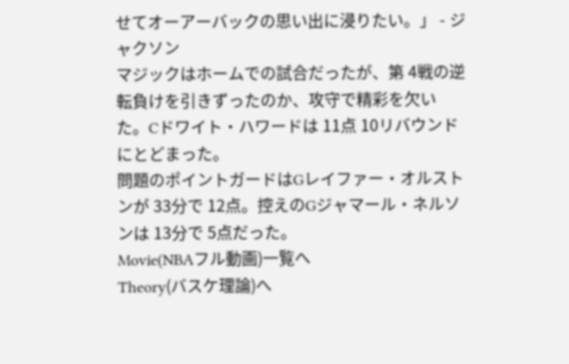せてオーアーバックの思い出に浸りたい。」 - ジャクソン
マジックはホームでの試合だったが、第 4戦の逆転負けを引きずったのか、攻守で精彩を欠いた。Cドワイト・ハワードは 11点 10リバウンドにとどまった。
問題のポイントガードはGレイファー・オルストンが 33分で 12点。控えのGジャマール・ネルソンは 13分で 5点だった。
Movie(NBAフル動画)一覧へ
Theory(バスケ理論)へ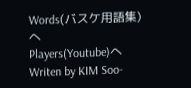Words(バスケ用語集)へ
Players(Youtube)へ
Writen by KIM Soo-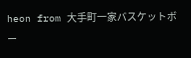heon from 大手町一家バスケットボー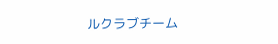ルクラブチーム